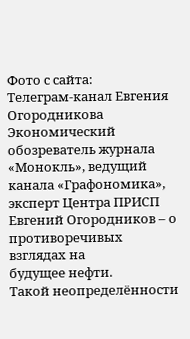Фото с сайта:
Телеграм-канал Евгения Огородникова
Экономический обозреватель журнала «Монокль», ведущий канала «Графономика», эксперт Центра ПРИСП
Евгений Огородников – о противоречивых взглядах на
будущее нефти.
Такой неопределённости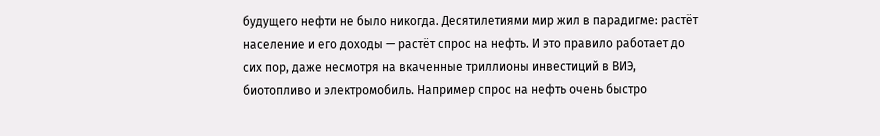будущего нефти не было никогда. Десятилетиями мир жил в парадигме: растёт население и его доходы — растёт спрос на нефть. И это правило работает до сих пор, даже несмотря на вкаченные триллионы инвестиций в ВИЭ, биотопливо и электромобиль. Например спрос на нефть очень быстро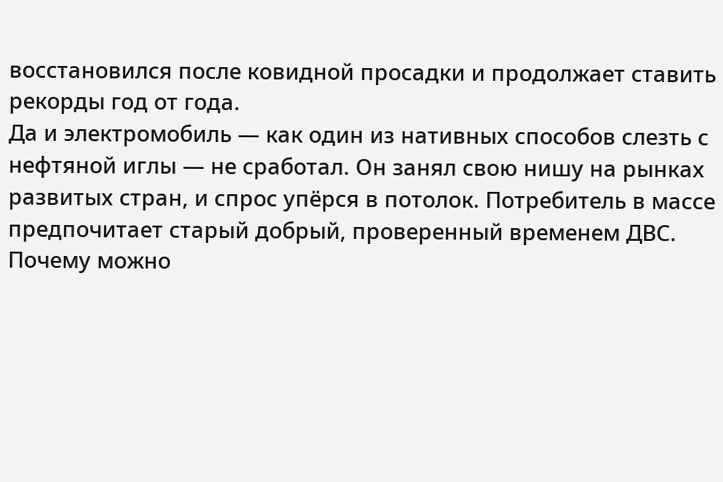восстановился после ковидной просадки и продолжает ставить рекорды год от года.
Да и электромобиль — как один из нативных способов слезть с нефтяной иглы — не сработал. Он занял свою нишу на рынках развитых стран, и спрос упёрся в потолок. Потребитель в массе предпочитает старый добрый, проверенный временем ДВС.
Почему можно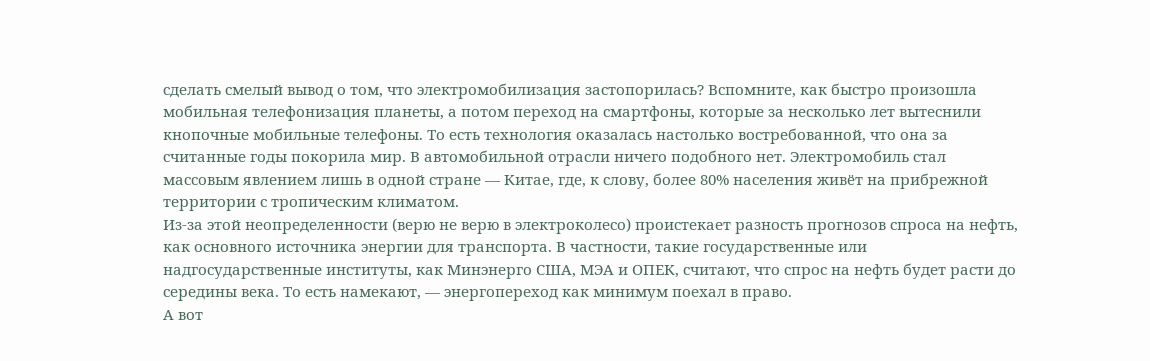сделать смелый вывод о том, что электромобилизация застопорилась? Вспомните, как быстро произошла мобильная телефонизация планеты, а потом переход на смартфоны, которые за несколько лет вытеснили кнопочные мобильные телефоны. То есть технология оказалась настолько востребованной, что она за считанные годы покорила мир. В автомобильной отрасли ничего подобного нет. Электромобиль стал массовым явлением лишь в одной стране — Китае, где, к слову, более 80% населения живёт на прибрежной территории с тропическим климатом.
Из-за этой неопределенности (верю не верю в электроколесо) проистекает разность прогнозов спроса на нефть, как основного источника энергии для транспорта. В частности, такие государственные или надгосударственные институты, как Минэнерго США, МЭА и ОПЕК, считают, что спрос на нефть будет расти до середины века. То есть намекают, — энергопереход как минимум поехал в право.
А вот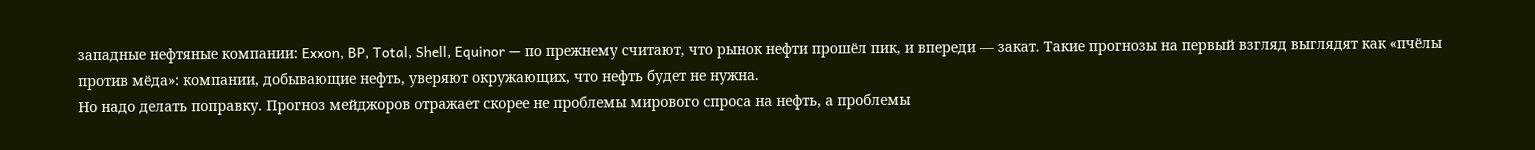западные нефтяные компании: Exxon, BP, Total, Shell, Equinor — по прежнему считают, что рынок нефти прошёл пик, и впереди — закат. Такие прогнозы на первый взгляд выглядят как «пчёлы против мёда»: компании, добывающие нефть, уверяют окружающих, что нефть будет не нужна.
Но надо делать поправку. Прогноз мейджоров отражает скорее не проблемы мирового спроса на нефть, а проблемы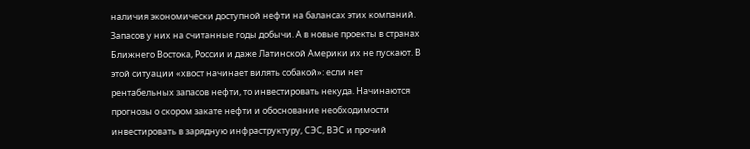наличия экономически доступной нефти на балансах этих компаний. Запасов у них на считанные годы добычи. А в новые проекты в странах Ближнего Востока, России и даже Латинской Америки их не пускают. В этой ситуации «хвост начинает вилять собакой»: если нет рентабельных запасов нефти, то инвестировать некуда. Начинаются прогнозы о скором закате нефти и обоснование необходимости инвестировать в зарядную инфраструктуру, СЭС, ВЭС и прочий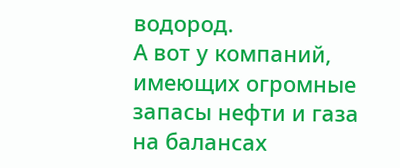водород.
А вот у компаний, имеющих огромные запасы нефти и газа на балансах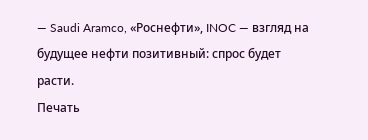— Saudi Aramco, «Роснефти», INOC — взгляд на будущее нефти позитивный: спрос будет расти.
Печать